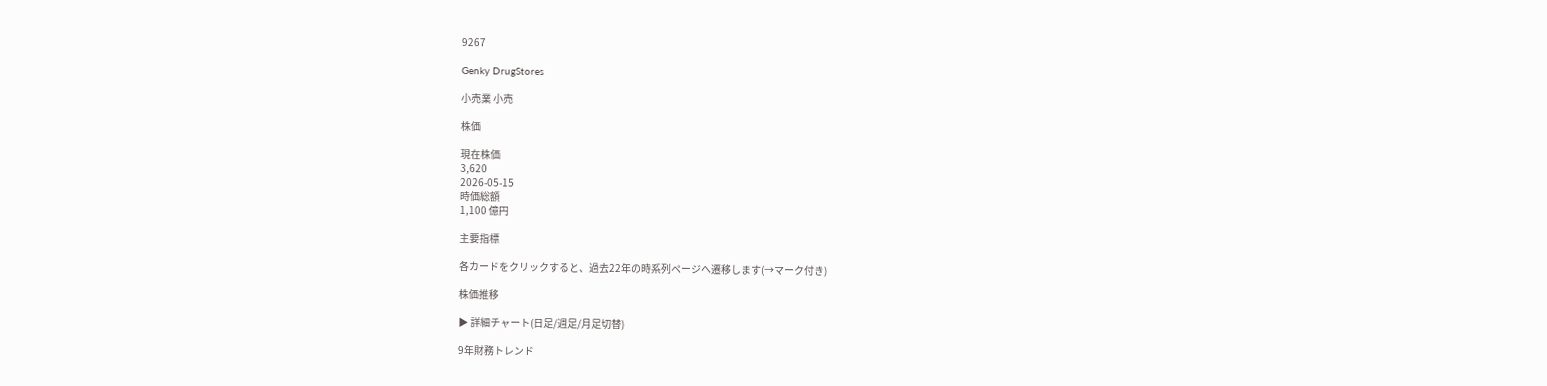9267

Genky DrugStores

小売業 小売

株価

現在株価
3,620
2026-05-15
時価総額
1,100 億円

主要指標

各カードをクリックすると、過去22年の時系列ページへ遷移します(→マーク付き)

株価推移

▶ 詳細チャート(日足/週足/月足切替)

9年財務トレンド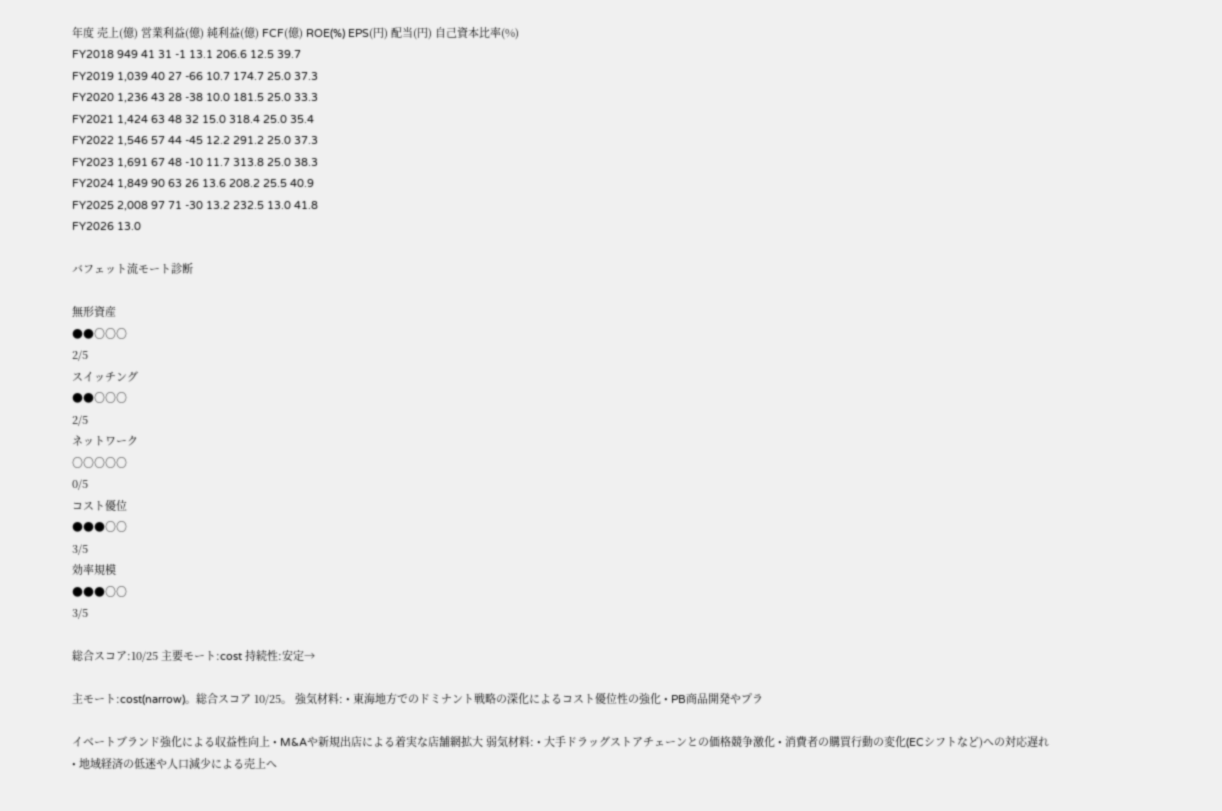年度 売上(億) 営業利益(億) 純利益(億) FCF(億) ROE(%) EPS(円) 配当(円) 自己資本比率(%)
FY2018 949 41 31 -1 13.1 206.6 12.5 39.7
FY2019 1,039 40 27 -66 10.7 174.7 25.0 37.3
FY2020 1,236 43 28 -38 10.0 181.5 25.0 33.3
FY2021 1,424 63 48 32 15.0 318.4 25.0 35.4
FY2022 1,546 57 44 -45 12.2 291.2 25.0 37.3
FY2023 1,691 67 48 -10 11.7 313.8 25.0 38.3
FY2024 1,849 90 63 26 13.6 208.2 25.5 40.9
FY2025 2,008 97 71 -30 13.2 232.5 13.0 41.8
FY2026 13.0

バフェット流モート診断

無形資産
●●○○○
2/5
スイッチング
●●○○○
2/5
ネットワーク
○○○○○
0/5
コスト優位
●●●○○
3/5
効率規模
●●●○○
3/5

総合スコア:10/25 主要モート:cost 持続性:安定→

主モート:cost(narrow)。総合スコア 10/25。 強気材料: • 東海地方でのドミナント戦略の深化によるコスト優位性の強化 • PB商品開発やプラ

イベートブランド強化による収益性向上 • M&Aや新規出店による着実な店舗網拡大 弱気材料: • 大手ドラッグストアチェーンとの価格競争激化 • 消費者の購買行動の変化(ECシフトなど)への対応遅れ • 地域経済の低迷や人口減少による売上へ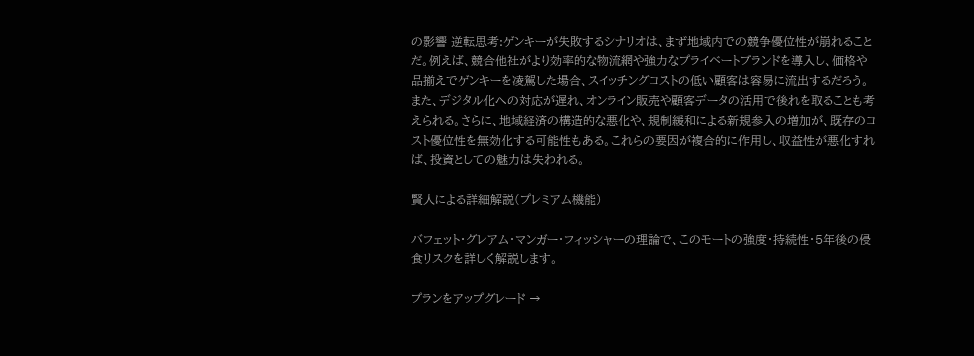の影響 逆転思考:ゲンキーが失敗するシナリオは、まず地域内での競争優位性が崩れることだ。例えば、競合他社がより効率的な物流網や強力なプライベートブランドを導入し、価格や品揃えでゲンキーを凌駕した場合、スイッチングコストの低い顧客は容易に流出するだろう。また、デジタル化への対応が遅れ、オンライン販売や顧客データの活用で後れを取ることも考えられる。さらに、地域経済の構造的な悪化や、規制緩和による新規参入の増加が、既存のコスト優位性を無効化する可能性もある。これらの要因が複合的に作用し、収益性が悪化すれば、投資としての魅力は失われる。

賢人による詳細解説(プレミアム機能)

バフェット・グレアム・マンガー・フィッシャーの理論で、このモートの強度・持続性・5年後の侵食リスクを詳しく解説します。

プランをアップグレード →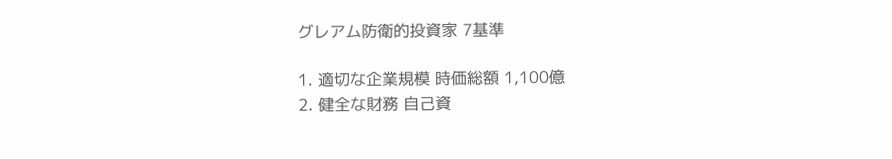グレアム防衛的投資家 7基準

1. 適切な企業規模 時価総額 1,100億
2. 健全な財務 自己資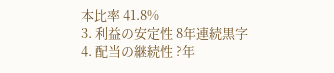本比率 41.8%
3. 利益の安定性 8年連続黒字
4. 配当の継続性 ?年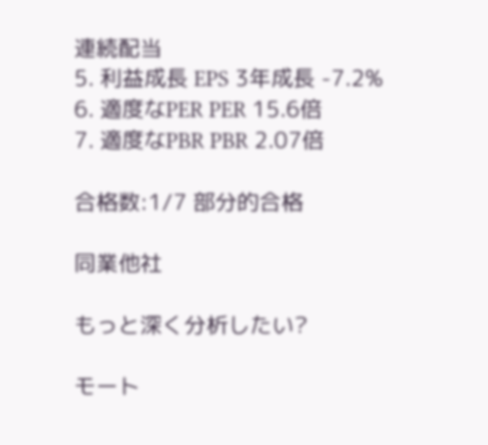連続配当
5. 利益成長 EPS 3年成長 -7.2%
6. 適度なPER PER 15.6倍
7. 適度なPBR PBR 2.07倍

合格数:1/7 部分的合格

同業他社

もっと深く分析したい?

モート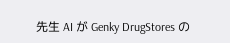先生 AI が Genky DrugStores の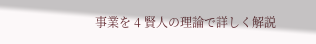事業を 4 賢人の理論で詳しく解説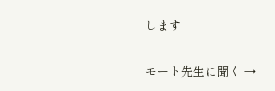します

モート先生に聞く →